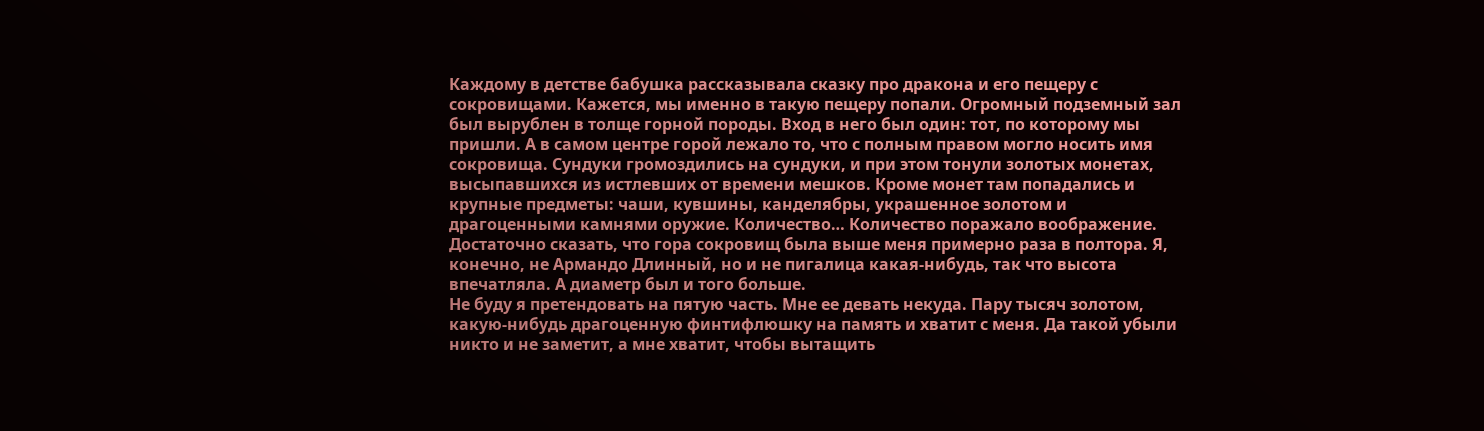Каждому в детстве бабушка рассказывала сказку про дракона и его пещеру с сокровищами. Кажется, мы именно в такую пещеру попали. Огромный подземный зал был вырублен в толще горной породы. Вход в него был один: тот, по которому мы пришли. А в самом центре горой лежало то, что с полным правом могло носить имя сокровища. Сундуки громоздились на сундуки, и при этом тонули золотых монетах, высыпавшихся из истлевших от времени мешков. Кроме монет там попадались и крупные предметы: чаши, кувшины, канделябры, украшенное золотом и драгоценными камнями оружие. Количество… Количество поражало воображение. Достаточно сказать, что гора сокровищ была выше меня примерно раза в полтора. Я, конечно, не Армандо Длинный, но и не пигалица какая‑нибудь, так что высота впечатляла. А диаметр был и того больше.
Не буду я претендовать на пятую часть. Мне ее девать некуда. Пару тысяч золотом, какую‑нибудь драгоценную финтифлюшку на память и хватит с меня. Да такой убыли никто и не заметит, а мне хватит, чтобы вытащить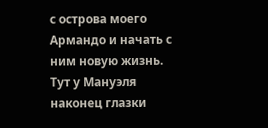с острова моего Армандо и начать с ним новую жизнь.
Тут у Мануэля наконец глазки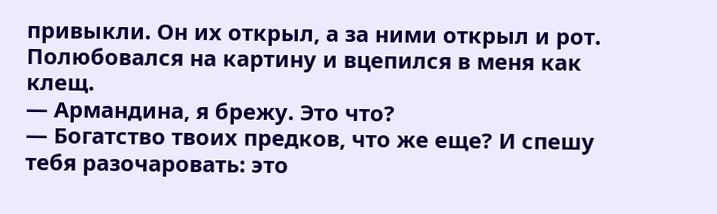привыкли. Он их открыл, а за ними открыл и рот. Полюбовался на картину и вцепился в меня как клещ.
— Армандина, я брежу. Это что?
— Богатство твоих предков, что же еще? И спешу тебя разочаровать: это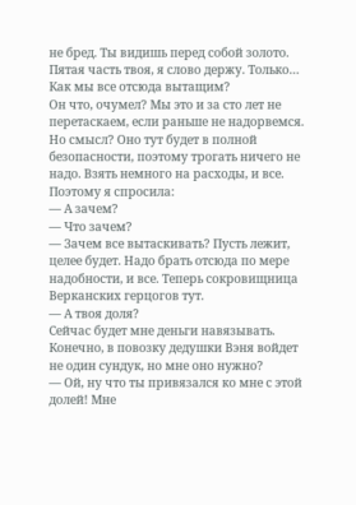не бред. Ты видишь перед собой золото.
Пятая часть твоя, я слово держу. Только… Как мы все отсюда вытащим?
Он что, очумел? Мы это и за сто лет не перетаскаем, если раньше не надорвемся. Но смысл? Оно тут будет в полной безопасности, поэтому трогать ничего не надо. Взять немного на расходы, и все. Поэтому я спросила:
— А зачем?
— Что зачем?
— Зачем все вытаскивать? Пусть лежит, целее будет. Надо брать отсюда по мере надобности, и все. Теперь сокровищница Верканских герцогов тут.
— А твоя доля?
Сейчас будет мне деньги навязывать. Конечно, в повозку дедушки Вэня войдет не один сундук, но мне оно нужно?
— Ой, ну что ты привязался ко мне с этой долей! Мне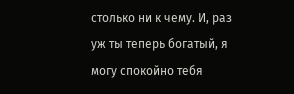столько ни к чему. И, раз уж ты теперь богатый, я могу спокойно тебя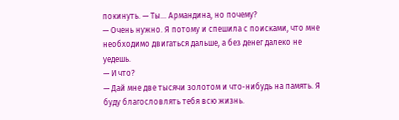покинуть. — Ты… Армандина, но почему?
— Очень нужно. Я потому и спешила с поисками, что мне необходимо двигаться дальше, а без денег далеко не уедешь.
— И что?
— Дай мне две тысячи золотом и что‑нибудь на память. Я буду благословлять тебя всю жизнь.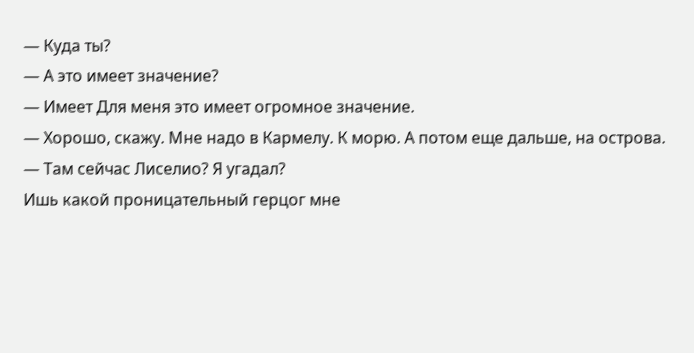— Куда ты?
— А это имеет значение?
— Имеет Для меня это имеет огромное значение.
— Хорошо, скажу. Мне надо в Кармелу. К морю. А потом еще дальше, на острова.
— Там сейчас Лиселио? Я угадал?
Ишь какой проницательный герцог мне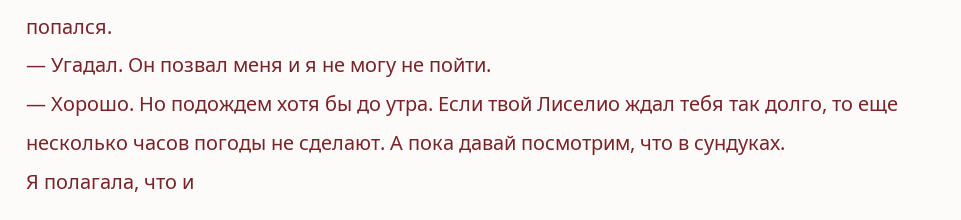попался.
— Угадал. Он позвал меня и я не могу не пойти.
— Хорошо. Но подождем хотя бы до утра. Если твой Лиселио ждал тебя так долго, то еще несколько часов погоды не сделают. А пока давай посмотрим, что в сундуках.
Я полагала, что и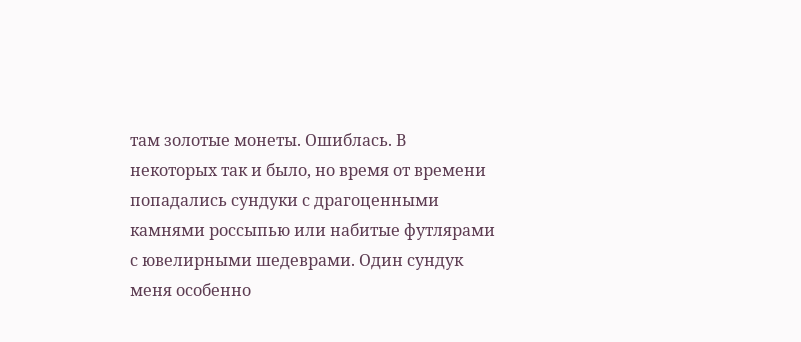там золотые монеты. Ошиблась. В некоторых так и было, но время от времени попадались сундуки с драгоценными камнями россыпью или набитые футлярами с ювелирными шедеврами. Один сундук меня особенно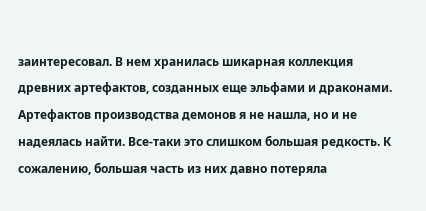заинтересовал. В нем хранилась шикарная коллекция древних артефактов, созданных еще эльфами и драконами. Артефактов производства демонов я не нашла, но и не надеялась найти. Все‑таки это слишком большая редкость. К сожалению, большая часть из них давно потеряла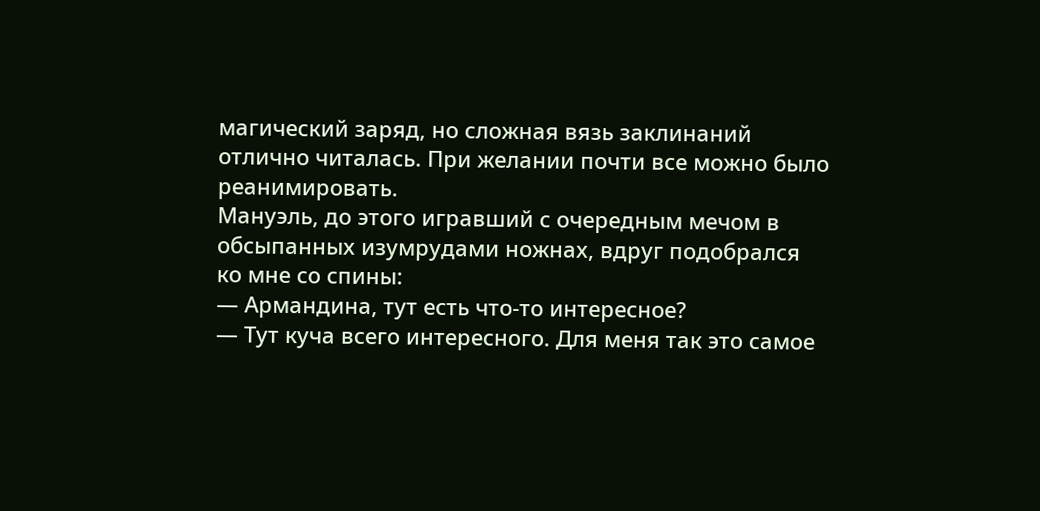магический заряд, но сложная вязь заклинаний отлично читалась. При желании почти все можно было реанимировать.
Мануэль, до этого игравший с очередным мечом в обсыпанных изумрудами ножнах, вдруг подобрался ко мне со спины:
— Армандина, тут есть что‑то интересное?
— Тут куча всего интересного. Для меня так это самое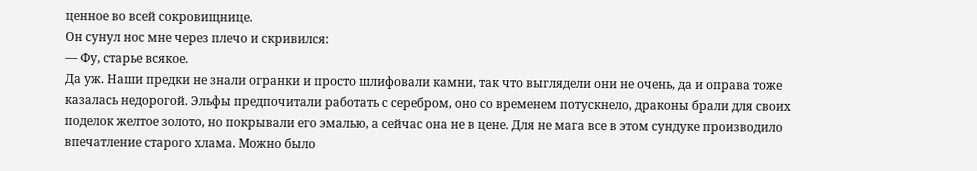ценное во всей сокровищнице.
Он сунул нос мне через плечо и скривился:
— Фу, старье всякое.
Да уж. Наши предки не знали огранки и просто шлифовали камни, так что выглядели они не очень, да и оправа тоже казалась недорогой. Эльфы предпочитали работать с серебром, оно со временем потускнело, драконы брали для своих поделок желтое золото, но покрывали его эмалью, а сейчас она не в цене. Для не мага все в этом сундуке производило впечатление старого хлама. Можно было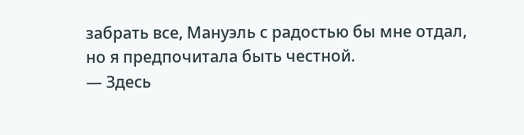забрать все, Мануэль с радостью бы мне отдал, но я предпочитала быть честной.
— Здесь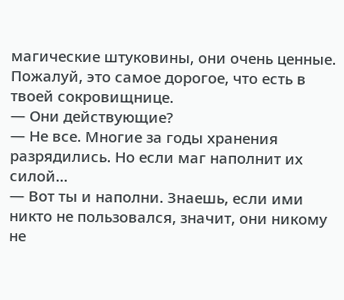магические штуковины, они очень ценные. Пожалуй, это самое дорогое, что есть в твоей сокровищнице.
— Они действующие?
— Не все. Многие за годы хранения разрядились. Но если маг наполнит их силой…
— Вот ты и наполни. Знаешь, если ими никто не пользовался, значит, они никому не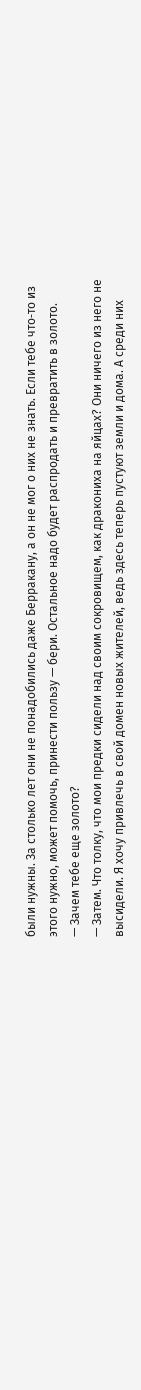были нужны. За столько лет они не понадобились даже Берракану, а он не мог о них не знать. Если тебе что‑то из этого нужно, может помочь, принести пользу — бери. Остальное надо будет распродать и превратить в золото.
— Зачем тебе еще золото?
— Затем. Что толку, что мои предки сидели над своим сокровищем, как дракониха на яйцах? Они ничего из него не высидели. Я хочу привлечь в свой домен новых жителей, ведь здесь теперь пустуют земли и дома. А среди них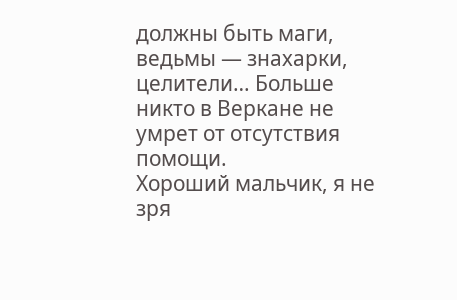должны быть маги, ведьмы — знахарки, целители… Больше никто в Веркане не умрет от отсутствия помощи.
Хороший мальчик, я не зря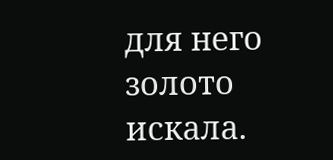для него золото искала.